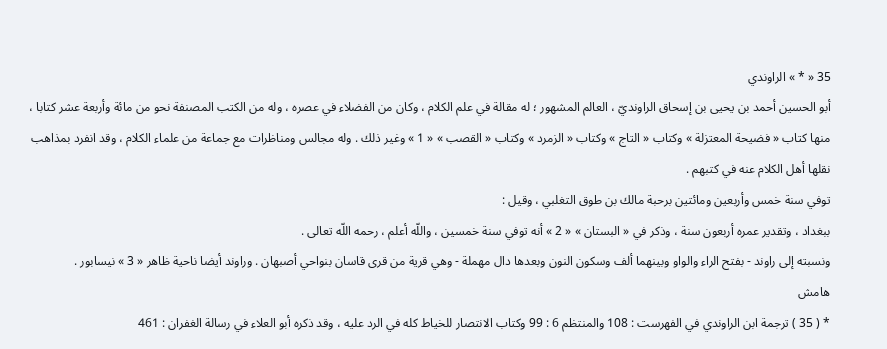35 « * » الراوندي
أبو الحسين أحمد بن يحيى بن إسحاق الراونديّ ، العالم المشهور ؛ له مقالة في علم الكلام ، وكان من الفضلاء في عصره ، وله من الكتب المصنفة نحو من مائة وأربعة عشر كتابا ، منها كتاب « فضيحة المعتزلة » وكتاب « التاج » وكتاب « الزمرد » وكتاب « القصب » « 1 » وغير ذلك . وله مجالس ومناظرات مع جماعة من علماء الكلام ، وقد انفرد بمذاهب نقلها أهل الكلام عنه في كتبهم .
توفي سنة خمس وأربعين ومائتين برحبة مالك بن طوق التغلبي ، وقيل :
ببغداد ، وتقدير عمره أربعون سنة ، وذكر في « البستان » « 2 » أنه توفي سنة خمسين ، واللّه أعلم ، رحمه اللّه تعالى .
ونسبته إلى راوند - بفتح الراء والواو وبينهما ألف وسكون النون وبعدها دال مهملة - وهي قرية من قرى قاسان بنواحي أصبهان . وراوند أيضا ناحية ظاهر « 3 » نيسابور .
هامش
* ( 35 ) ترجمة ابن الراوندي في الفهرست : 108 والمنتظم 6 : 99 وكتاب الانتصار للخياط كله في الرد عليه ، وقد ذكره أبو العلاء في رسالة الغفران : 461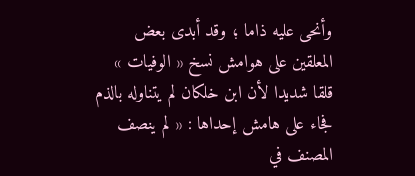وأنحى عليه ذاما ؛ وقد أبدى بعض المعلقين على هوامش نسخ « الوفيات » قلقا شديدا لأن ابن خلكان لم يتناوله بالذم فجاء على هامش إحداها : « لم ينصف المصنف في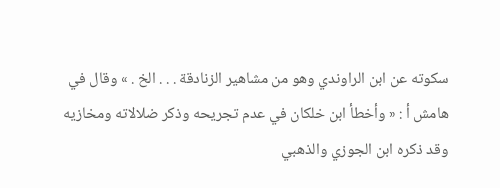سكوته عن ابن الراوندي وهو من مشاهير الزنادقة . . . الخ . » وقال في هامش أ : « وأخطأ ابن خلكان في عدم تجريحه وذكر ضلالاته ومخازيه وقد ذكره ابن الجوزي والذهبي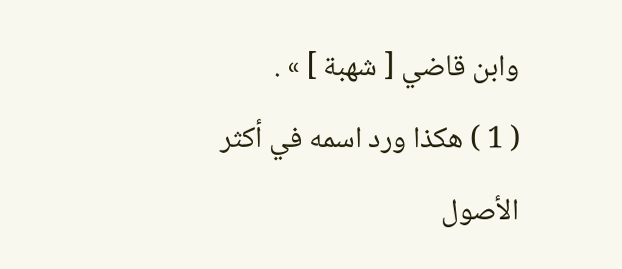وابن قاضي [ شهبة ] » .
( 1 ) هكذا ورد اسمه في أكثر الأصول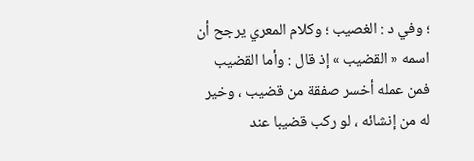؛ وفي د : الغصيب ؛ وكلام المعري يرجح أن اسمه « القضيب » إذ قال : وأما القضيب فمن عمله أخسر صفقة من قضيب ، وخير له من إنشائه ، لو ركب قضيبا عند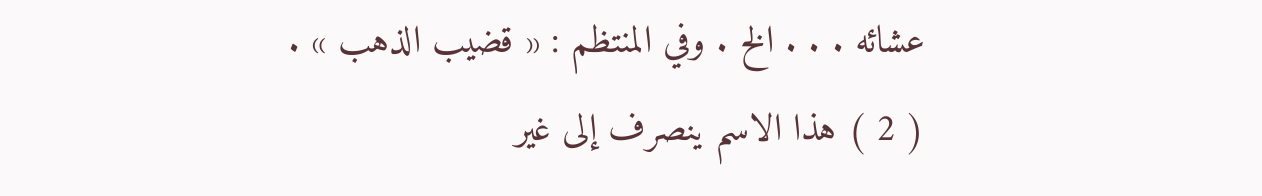عشائه . . . الخ . وفي المنتظم : « قضيب الذهب » .
( 2 ) هذا الاسم ينصرف إلى غير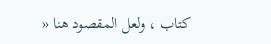كتاب ، ولعل المقصود هنا «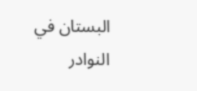البستان في النوادر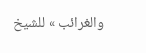والغرائب » للشيخ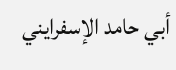أبي حامد الإسفرايني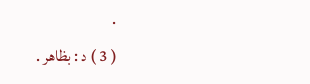.
( 3 ) د : بظاهر .